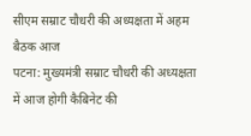सीएम सम्राट चौधरी की अध्यक्षता में अहम बैठक आज
पटना: मुख्यमंत्री सम्राट चौधरी की अध्यक्षता में आज होगी कैबिनेट की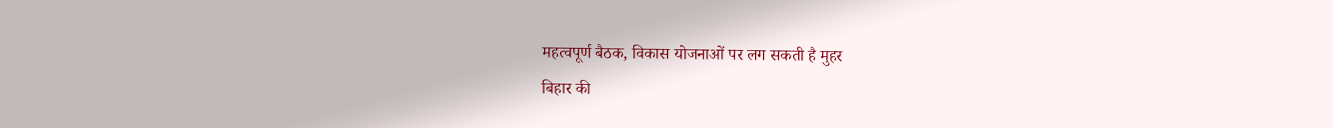महत्वपूर्ण बैठक, विकास योजनाओं पर लग सकती है मुहर
बिहार की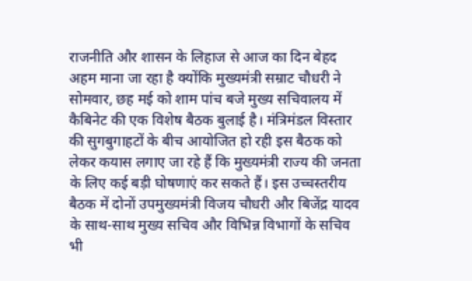राजनीति और शासन के लिहाज से आज का दिन बेहद अहम माना जा रहा है क्योंकि मुख्यमंत्री सम्राट चौधरी ने सोमवार, छह मई को शाम पांच बजे मुख्य सचिवालय में कैबिनेट की एक विशेष बैठक बुलाई है। मंत्रिमंडल विस्तार की सुगबुगाहटों के बीच आयोजित हो रही इस बैठक को लेकर कयास लगाए जा रहे हैं कि मुख्यमंत्री राज्य की जनता के लिए कई बड़ी घोषणाएं कर सकते हैं। इस उच्चस्तरीय बैठक में दोनों उपमुख्यमंत्री विजय चौधरी और बिजेंद्र यादव के साथ-साथ मुख्य सचिव और विभिन्न विभागों के सचिव भी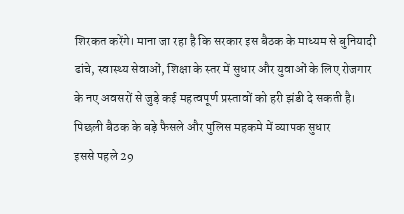शिरकत करेंगे। माना जा रहा है कि सरकार इस बैठक के माध्यम से बुनियादी ढांचे, स्वास्थ्य सेवाओं, शिक्षा के स्तर में सुधार और युवाओं के लिए रोजगार के नए अवसरों से जुड़े कई महत्वपूर्ण प्रस्तावों को हरी झंडी दे सकती है।
पिछली बैठक के बड़े फैसले और पुलिस महकमे में व्यापक सुधार
इससे पहले 29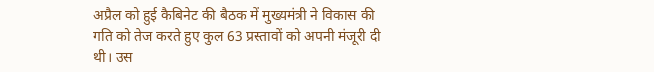अप्रैल को हुई कैबिनेट की बैठक में मुख्यमंत्री ने विकास की गति को तेज करते हुए कुल 63 प्रस्तावों को अपनी मंजूरी दी थी। उस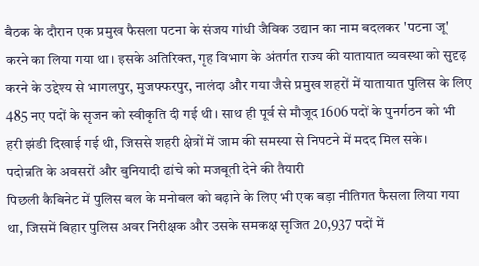बैठक के दौरान एक प्रमुख फैसला पटना के संजय गांधी जैविक उद्यान का नाम बदलकर 'पटना जू' करने का लिया गया था। इसके अतिरिक्त, गृह विभाग के अंतर्गत राज्य की यातायात व्यवस्था को सुदृढ़ करने के उद्देश्य से भागलपुर, मुजफ्फरपुर, नालंदा और गया जैसे प्रमुख शहरों में यातायात पुलिस के लिए 485 नए पदों के सृजन को स्वीकृति दी गई थी। साथ ही पूर्व से मौजूद 1606 पदों के पुनर्गठन को भी हरी झंडी दिखाई गई थी, जिससे शहरी क्षेत्रों में जाम की समस्या से निपटने में मदद मिल सके।
पदोन्नति के अवसरों और बुनियादी ढांचे को मजबूती देने की तैयारी
पिछली कैबिनेट में पुलिस बल के मनोबल को बढ़ाने के लिए भी एक बड़ा नीतिगत फैसला लिया गया था, जिसमें बिहार पुलिस अवर निरीक्षक और उसके समकक्ष सृजित 20,937 पदों में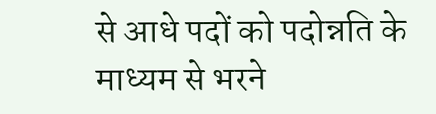से आधे पदों को पदोन्नति के माध्यम से भरने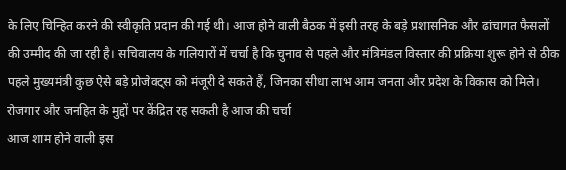के लिए चिन्हित करने की स्वीकृति प्रदान की गई थी। आज होने वाली बैठक में इसी तरह के बड़े प्रशासनिक और ढांचागत फैसलों की उम्मीद की जा रही है। सचिवालय के गलियारों में चर्चा है कि चुनाव से पहले और मंत्रिमंडल विस्तार की प्रक्रिया शुरू होने से ठीक पहले मुख्यमंत्री कुछ ऐसे बड़े प्रोजेक्ट्स को मंजूरी दे सकते हैं, जिनका सीधा लाभ आम जनता और प्रदेश के विकास को मिले।
रोजगार और जनहित के मुद्दों पर केंद्रित रह सकती है आज की चर्चा
आज शाम होने वाली इस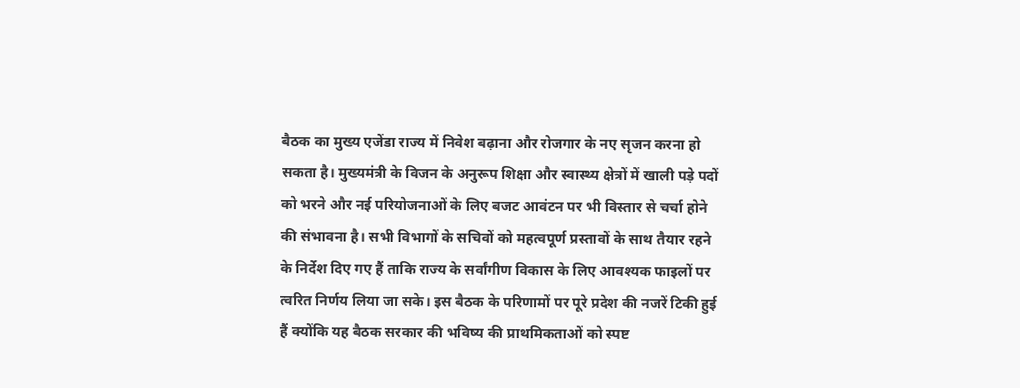बैठक का मुख्य एजेंडा राज्य में निवेश बढ़ाना और रोजगार के नए सृजन करना हो सकता है। मुख्यमंत्री के विजन के अनुरूप शिक्षा और स्वास्थ्य क्षेत्रों में खाली पड़े पदों को भरने और नई परियोजनाओं के लिए बजट आवंटन पर भी विस्तार से चर्चा होने की संभावना है। सभी विभागों के सचिवों को महत्वपूर्ण प्रस्तावों के साथ तैयार रहने के निर्देश दिए गए हैं ताकि राज्य के सर्वांगीण विकास के लिए आवश्यक फाइलों पर त्वरित निर्णय लिया जा सके। इस बैठक के परिणामों पर पूरे प्रदेश की नजरें टिकी हुई हैं क्योंकि यह बैठक सरकार की भविष्य की प्राथमिकताओं को स्पष्ट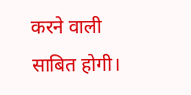करने वाली साबित होगी।